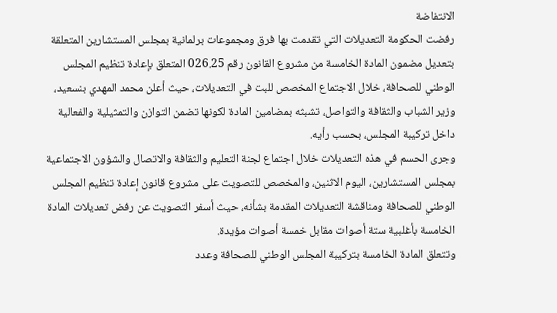الانتفاضة
رفضت الحكومة التعديلات التي تقدمت بها فرق ومجموعات برلمانية بمجلس المستشارين المتعلقة بتعديل مضمون المادة الخامسة من مشروع القانون رقم 026.25 المتعلق بإعادة تنظيم المجلس الوطني للصحافة، خلال الاجتماع المخصص للبت في التعديلات، حيث أعلن محمد المهدي بنسعيد، وزير الشباب والثقافة والتواصل، تشبثه بمضامين المادة لكونها تضمن التوازن والتمثيلية والفعالية داخل تركيبة المجلس، بحسب رأيه.
وجرى الحسم في هذه التعديلات خلال اجتماع لجنة التعليم والثقافة والاتصال والشؤون الاجتماعية بمجلس المستشارين، اليوم الاثنين، والمخصص للتصويت على مشروع قانون إعادة تنظيم المجلس الوطني للصحافة ومناقشة التعديلات المقدمة بشأنه، حيث أسفر التصويت عن رفض تعديلات المادة الخامسة بأغلبية ستة أصوات مقابل خمسة أصوات مؤيدة.
وتتعلق المادة الخامسة بتركيبة المجلس الوطني للصحافة وعدد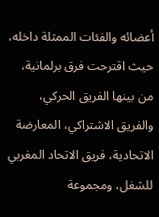أعضائه والفئات الممثلة داخله، حيث اقترحت فرق برلمانية، من بينها الفريق الحركي، والفريق الاشتراكي، المعارضة الاتحادية، فريق الاتحاد المغربي للشغل، ومجموعة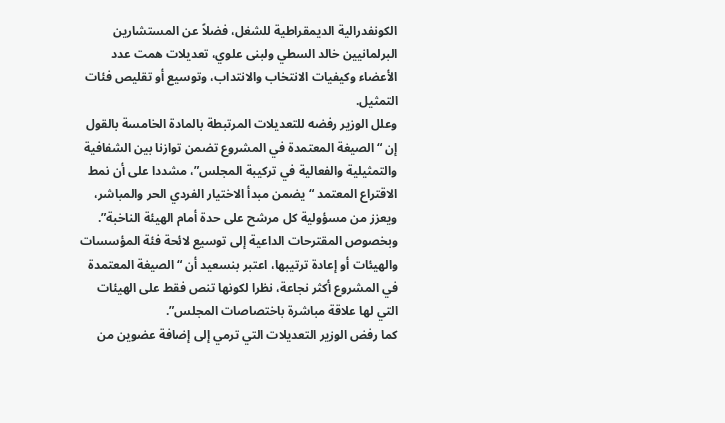الكونفدرالية الديمقراطية للشغل، فضلاً عن المستشارين البرلمانيين خالد السطي ولبنى علوي، تعديلات همت عدد الأعضاء وكيفيات الانتخاب والانتداب، وتوسيع أو تقليص فئات التمثيل.
وعلل الوزير رفضه للتعديلات المرتبطة بالمادة الخامسة بالقول إن “الصيغة المعتمدة في المشروع تضمن توازنا بين الشفافية والتمثيلية والفعالية في تركيبة المجلس”، مشددا على أن نمط الاقتراع المعتمد “يضمن مبدأ الاختيار الفردي الحر والمباشر، ويعزز من مسؤولية كل مرشح على حدة أمام الهيئة الناخبة”.
وبخصوص المقترحات الداعية إلى توسيع لائحة فئة المؤسسات والهيئات أو إعادة ترتيبها، اعتبر بنسعيد أن “الصيغة المعتمدة في المشروع أكثر نجاعة، نظرا لكونها تنص فقط على الهيئات التي لها علاقة مباشرة باختصاصات المجلس”.
كما رفض الوزير التعديلات التي ترمي إلى إضافة عضوين من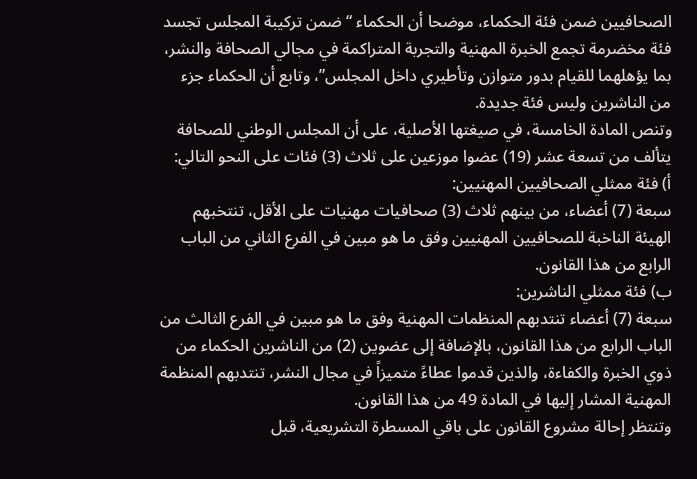الصحافيين ضمن فئة الحكماء، موضحا أن الحكماء “ضمن تركيبة المجلس تجسد فئة مخضرمة تجمع الخبرة المهنية والتجربة المتراكمة في مجالي الصحافة والنشر، بما يؤهلهما للقيام بدور متوازن وتأطيري داخل المجلس”، وتابع أن الحكماء جزء من الناشرين وليس فئة جديدة.
وتنص المادة الخامسة، في صيغتها الأصلية، على أن المجلس الوطني للصحافة يتألف من تسعة عشر (19) عضوا موزعين على ثلاث (3) فئات على النحو التالي:
أ) فئة ممثلي الصحافيين المهنيين:
سبعة (7) أعضاء، من بينهم ثلاث (3) صحافيات مهنيات على الأقل، تنتخبهم الهيئة الناخبة للصحافيين المهنيين وفق ما هو مبين في الفرع الثاني من الباب الرابع من هذا القانون.
ب) فئة ممثلي الناشرين:
سبعة (7) أعضاء تنتدبهم المنظمات المهنية وفق ما هو مبين في الفرع الثالث من الباب الرابع من هذا القانون، بالإضافة إلى عضوين (2) من الناشرين الحكماء من ذوي الخبرة والكفاءة، والذين قدموا عطاءً متميزاً في مجال النشر، تنتدبهم المنظمة المهنية المشار إليها في المادة 49 من هذا القانون.
وتنتظر إحالة مشروع القانون على باقي المسطرة التشريعية، قبل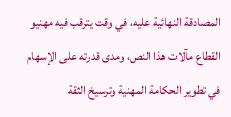المصادقة النهائية عليه، في وقت يترقب فيه مهنيو القطاع مآلات هذا النص، ومدى قدرته على الإسهام في تطوير الحكامة المهنية وترسيخ الثقة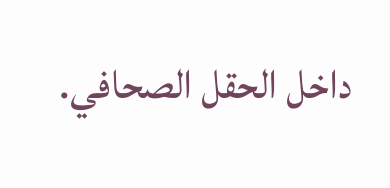داخل الحقل الصحافي.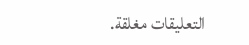التعليقات مغلقة.